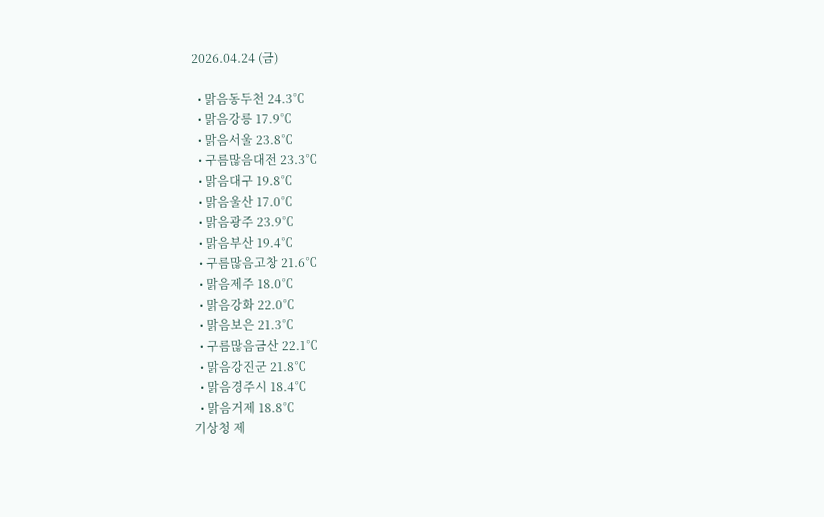2026.04.24 (금)

  • 맑음동두천 24.3℃
  • 맑음강릉 17.9℃
  • 맑음서울 23.8℃
  • 구름많음대전 23.3℃
  • 맑음대구 19.8℃
  • 맑음울산 17.0℃
  • 맑음광주 23.9℃
  • 맑음부산 19.4℃
  • 구름많음고창 21.6℃
  • 맑음제주 18.0℃
  • 맑음강화 22.0℃
  • 맑음보은 21.3℃
  • 구름많음금산 22.1℃
  • 맑음강진군 21.8℃
  • 맑음경주시 18.4℃
  • 맑음거제 18.8℃
기상청 제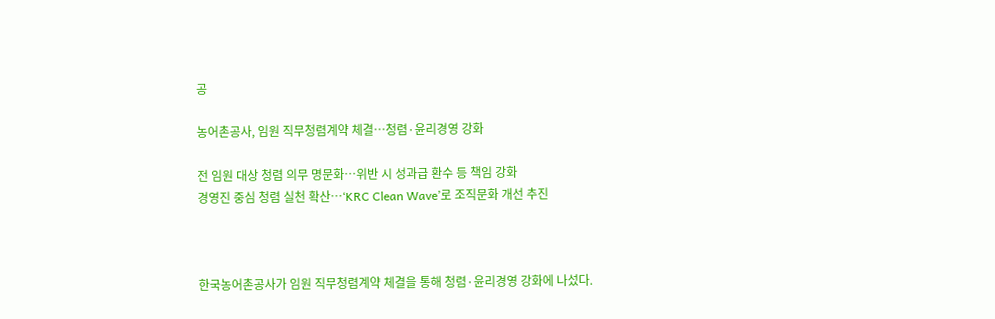공

농어촌공사, 임원 직무청렴계약 체결…청렴·윤리경영 강화

전 임원 대상 청렴 의무 명문화…위반 시 성과급 환수 등 책임 강화
경영진 중심 청렴 실천 확산…‘KRC Clean Wave’로 조직문화 개선 추진



한국농어촌공사가 임원 직무청렴계약 체결을 통해 청렴·윤리경영 강화에 나섰다.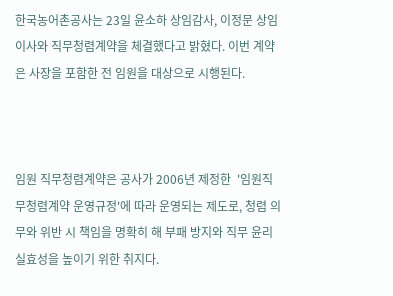한국농어촌공사는 23일 윤소하 상임감사, 이정문 상임이사와 직무청렴계약을 체결했다고 밝혔다. 이번 계약은 사장을 포함한 전 임원을 대상으로 시행된다.



임원 직무청렴계약은 공사가 2006년 제정한  '임원직무청렴계약 운영규정'에 따라 운영되는 제도로, 청렴 의무와 위반 시 책임을 명확히 해 부패 방지와 직무 윤리 실효성을 높이기 위한 취지다.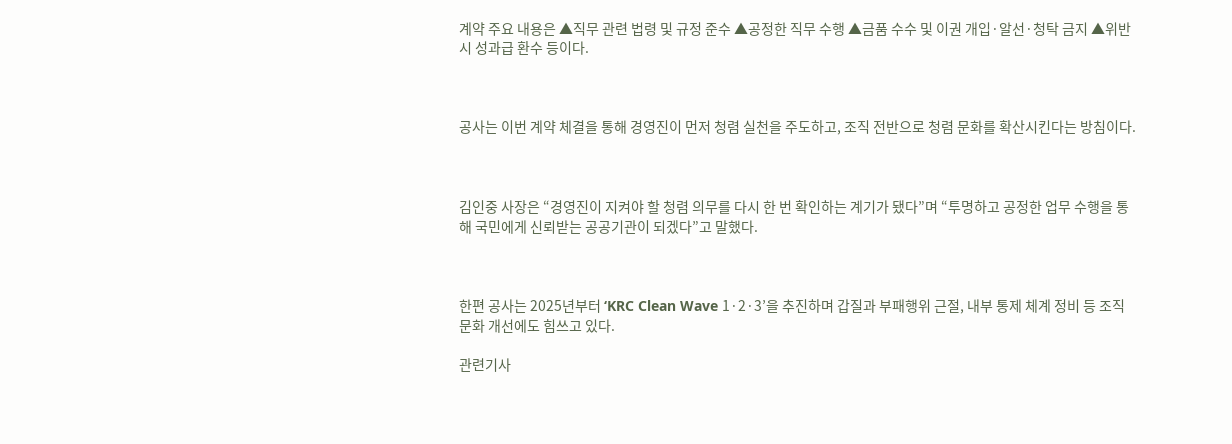계약 주요 내용은 ▲직무 관련 법령 및 규정 준수 ▲공정한 직무 수행 ▲금품 수수 및 이권 개입·알선·청탁 금지 ▲위반 시 성과급 환수 등이다.



공사는 이번 계약 체결을 통해 경영진이 먼저 청렴 실천을 주도하고, 조직 전반으로 청렴 문화를 확산시킨다는 방침이다.



김인중 사장은 “경영진이 지켜야 할 청렴 의무를 다시 한 번 확인하는 계기가 됐다”며 “투명하고 공정한 업무 수행을 통해 국민에게 신뢰받는 공공기관이 되겠다”고 말했다.



한편 공사는 2025년부터 ‘KRC Clean Wave 1·2·3’을 추진하며 갑질과 부패행위 근절, 내부 통제 체계 정비 등 조직문화 개선에도 힘쓰고 있다.

관련기사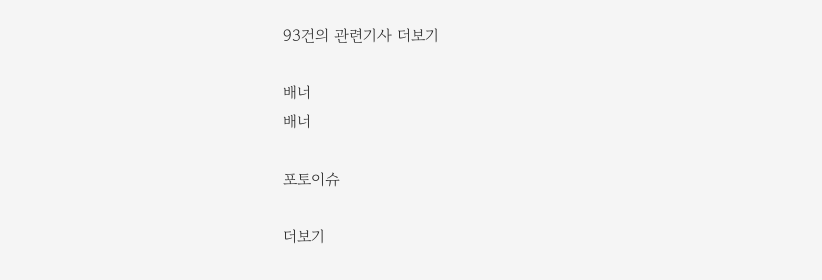93건의 관련기사 더보기

배너
배너

포토이슈

더보기